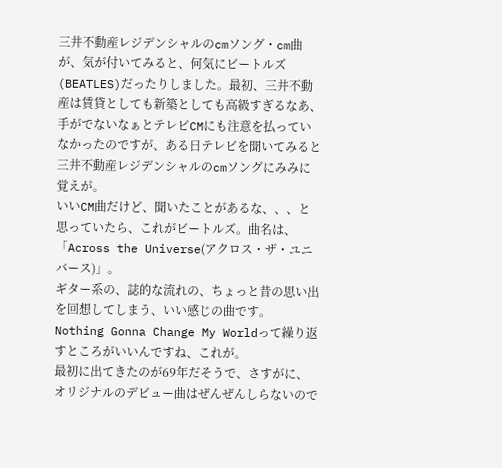三井不動産レジデンシャルのcmソング・cm曲が、気が付いてみると、何気にビートルズ(BEATLES)だったりしました。最初、三井不動産は賃貸としても新築としても高級すぎるなあ、手がでないなぁとテレビCMにも注意を払っていなかったのですが、ある日テレビを聞いてみると三井不動産レジデンシャルのcmソングにみみに覚えが。
いいCM曲だけど、聞いたことがあるな、、、と思っていたら、これがビートルズ。曲名は、「Across the Universe(アクロス・ザ・ユニバース)」。
ギター系の、誌的な流れの、ちょっと昔の思い出を回想してしまう、いい感じの曲です。Nothing Gonna Change My Worldって繰り返すところがいいんですね、これが。
最初に出てきたのが69年だそうで、さすがに、オリジナルのデビュー曲はぜんぜんしらないので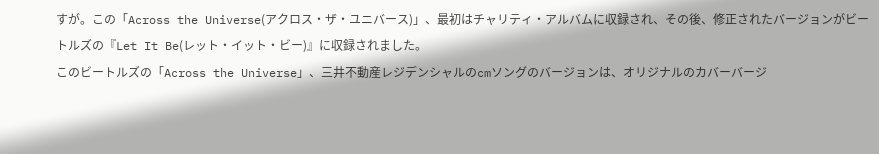すが。この「Across the Universe(アクロス・ザ・ユニバース)」、最初はチャリティ・アルバムに収録され、その後、修正されたバージョンがビートルズの『Let It Be(レット・イット・ビー)』に収録されました。
このビートルズの「Across the Universe」、三井不動産レジデンシャルのcmソングのバージョンは、オリジナルのカバーバージ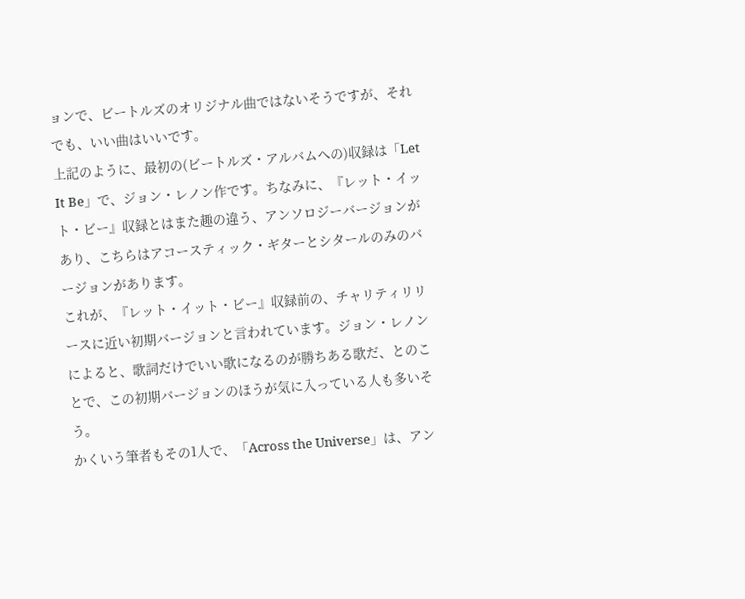ョンで、ビートルズのオリジナル曲ではないそうですが、それでも、いい曲はいいです。
上記のように、最初の(ビートルズ・アルバムへの)収録は「Let It Be」で、ジョン・レノン作です。ちなみに、『レット・イット・ビー』収録とはまた趣の違う、アンソロジーバージョンがあり、こちらはアコースティック・ギターとシタールのみのバージョンがあります。
これが、『レット・イット・ビー』収録前の、チャリティリリースに近い初期バージョンと言われています。ジョン・レノンによると、歌詞だけでいい歌になるのが勝ちある歌だ、とのことで、この初期バージョンのほうが気に入っている人も多いそう。
かくいう筆者もその1人で、「Across the Universe」は、アン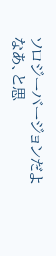ソロジーバージョンだよなあ、と思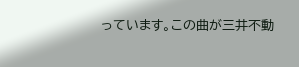っています。この曲が三井不動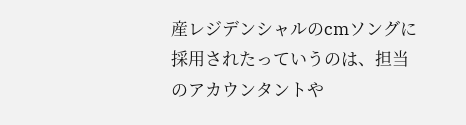産レジデンシャルのcmソングに採用されたっていうのは、担当のアカウンタントや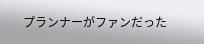プランナーがファンだった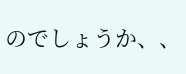のでしょうか、、